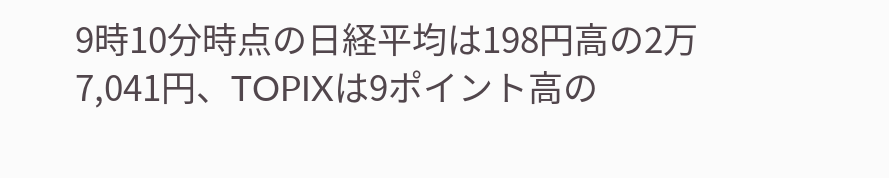9時10分時点の日経平均は198円高の2万7,041円、TOPIXは9ポイント高の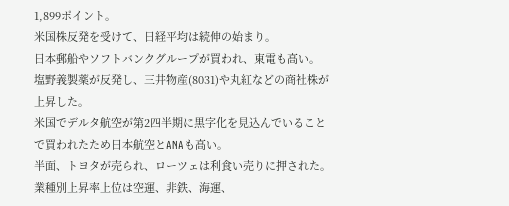1,899ポイント。
米国株反発を受けて、日経平均は続伸の始まり。
日本郵船やソフトバンクグループが買われ、東電も高い。
塩野義製薬が反発し、三井物産(8031)や丸紅などの商社株が上昇した。
米国でデルタ航空が第2四半期に黒字化を見込んでいることで買われたため日本航空とANAも高い。
半面、トヨタが売られ、ローツェは利食い売りに押された。
業種別上昇率上位は空運、非鉄、海運、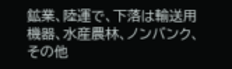鉱業、陸運で、下落は輸送用機器、水産農林、ノンバンク、その他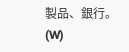製品、銀行。(W)